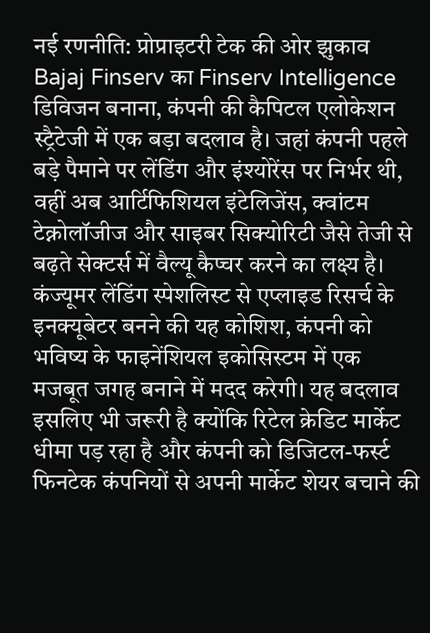नई रणनीति: प्रोप्राइटरी टेक की ओर झुकाव
Bajaj Finserv का Finserv Intelligence डिविजन बनाना, कंपनी की कैपिटल एलोकेशन स्ट्रैटेजी में एक बड़ा बदलाव है। जहां कंपनी पहले बड़े पैमाने पर लेंडिंग और इंश्योरेंस पर निर्भर थी, वहीं अब आर्टिफिशियल इंटेलिजेंस, क्वांटम टेक्नोलॉजीज और साइबर सिक्योरिटी जैसे तेजी से बढ़ते सेक्टर्स में वैल्यू कैप्चर करने का लक्ष्य है। कंज्यूमर लेंडिंग स्पेशलिस्ट से एप्लाइड रिसर्च के इनक्यूबेटर बनने की यह कोशिश, कंपनी को भविष्य के फाइनेंशियल इकोसिस्टम में एक मजबूत जगह बनाने में मदद करेगी। यह बदलाव इसलिए भी जरूरी है क्योंकि रिटेल क्रेडिट मार्केट धीमा पड़ रहा है और कंपनी को डिजिटल-फर्स्ट फिनटेक कंपनियों से अपनी मार्केट शेयर बचाने की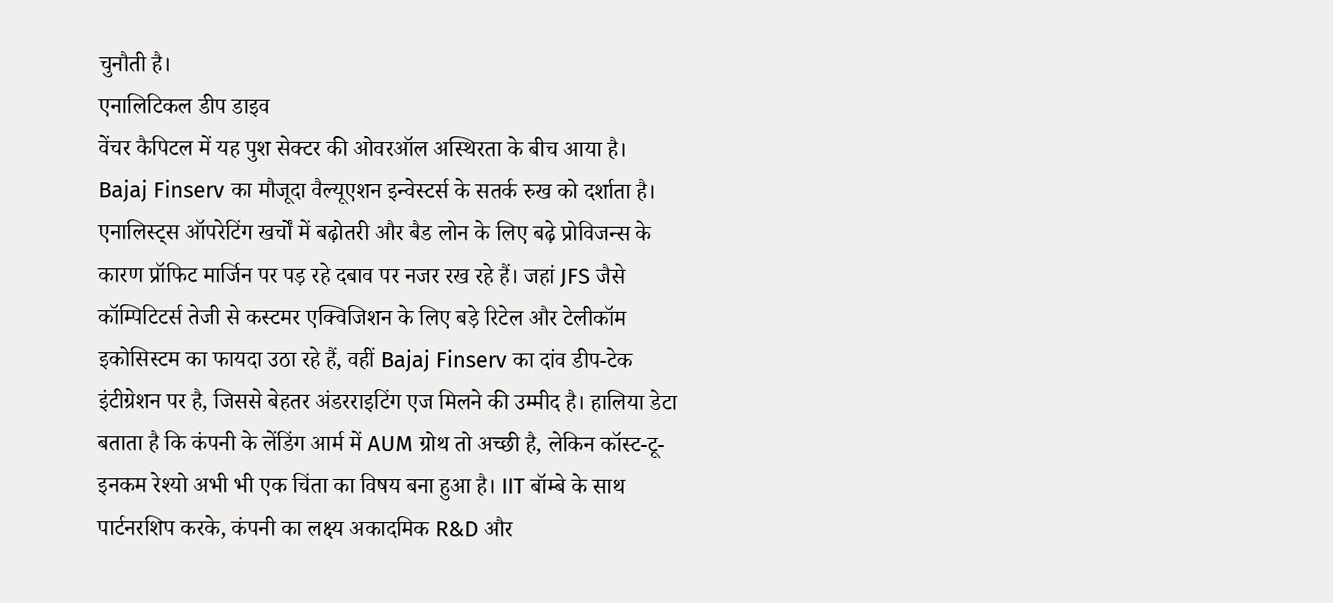चुनौती है।
एनालिटिकल डीप डाइव
वेंचर कैपिटल में यह पुश सेक्टर की ओवरऑल अस्थिरता के बीच आया है। Bajaj Finserv का मौजूदा वैल्यूएशन इन्वेस्टर्स के सतर्क रुख को दर्शाता है। एनालिस्ट्स ऑपरेटिंग खर्चों में बढ़ोतरी और बैड लोन के लिए बढ़े प्रोविजन्स के कारण प्रॉफिट मार्जिन पर पड़ रहे दबाव पर नजर रख रहे हैं। जहां JFS जैसे कॉम्पिटिटर्स तेजी से कस्टमर एक्विजिशन के लिए बड़े रिटेल और टेलीकॉम इकोसिस्टम का फायदा उठा रहे हैं, वहीं Bajaj Finserv का दांव डीप-टेक इंटीग्रेशन पर है, जिससे बेहतर अंडरराइटिंग एज मिलने की उम्मीद है। हालिया डेटा बताता है कि कंपनी के लेंडिंग आर्म में AUM ग्रोथ तो अच्छी है, लेकिन कॉस्ट-टू-इनकम रेश्यो अभी भी एक चिंता का विषय बना हुआ है। IIT बॉम्बे के साथ पार्टनरशिप करके, कंपनी का लक्ष्य अकादमिक R&D और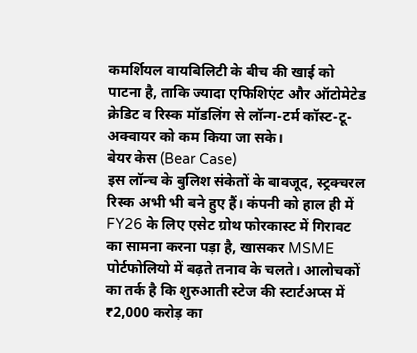कमर्शियल वायबिलिटी के बीच की खाई को पाटना है, ताकि ज्यादा एफिशिएंट और ऑटोमेटेड क्रेडिट व रिस्क मॉडलिंग से लॉन्ग-टर्म कॉस्ट-टू-अक्वायर को कम किया जा सके।
बेयर केस (Bear Case)
इस लॉन्च के बुलिश संकेतों के बावजूद, स्ट्रक्चरल रिस्क अभी भी बने हुए हैं। कंपनी को हाल ही में FY26 के लिए एसेट ग्रोथ फोरकास्ट में गिरावट का सामना करना पड़ा है, खासकर MSME पोर्टफोलियो में बढ़ते तनाव के चलते। आलोचकों का तर्क है कि शुरुआती स्टेज की स्टार्टअप्स में ₹2,000 करोड़ का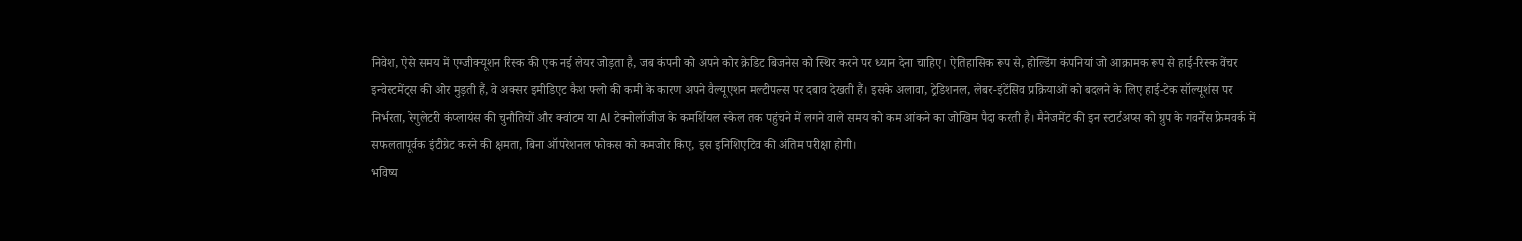निवेश, ऐसे समय में एग्जीक्यूशन रिस्क की एक नई लेयर जोड़ता है, जब कंपनी को अपने कोर क्रेडिट बिजनेस को स्थिर करने पर ध्यान देना चाहिए। ऐतिहासिक रूप से, होल्डिंग कंपनियां जो आक्रामक रूप से हाई-रिस्क वेंचर इन्वेस्टमेंट्स की ओर मुड़ती हैं, वे अक्सर इमीडिएट कैश फ्लो की कमी के कारण अपने वैल्यूएशन मल्टीपल्स पर दबाव देखती हैं। इसके अलावा, ट्रेडिशनल, लेबर-इंटेंसिव प्रक्रियाओं को बदलने के लिए हाई-टेक सॉल्यूशंस पर निर्भरता, रेगुलेटरी कंप्लायंस की चुनौतियों और क्वांटम या AI टेक्नोलॉजीज के कमर्शियल स्केल तक पहुंचने में लगने वाले समय को कम आंकने का जोखिम पैदा करती है। मैनेजमेंट की इन स्टार्टअप्स को ग्रुप के गवर्नेंस फ्रेमवर्क में सफलतापूर्वक इंटीग्रेट करने की क्षमता, बिना ऑपरेशनल फोकस को कमजोर किए, इस इनिशिएटिव की अंतिम परीक्षा होगी।
भविष्य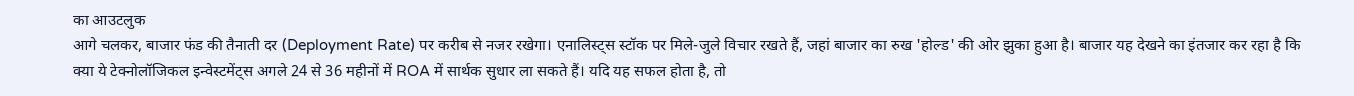का आउटलुक
आगे चलकर, बाजार फंड की तैनाती दर (Deployment Rate) पर करीब से नजर रखेगा। एनालिस्ट्स स्टॉक पर मिले-जुले विचार रखते हैं, जहां बाजार का रुख 'होल्ड' की ओर झुका हुआ है। बाजार यह देखने का इंतजार कर रहा है कि क्या ये टेक्नोलॉजिकल इन्वेस्टमेंट्स अगले 24 से 36 महीनों में ROA में सार्थक सुधार ला सकते हैं। यदि यह सफल होता है, तो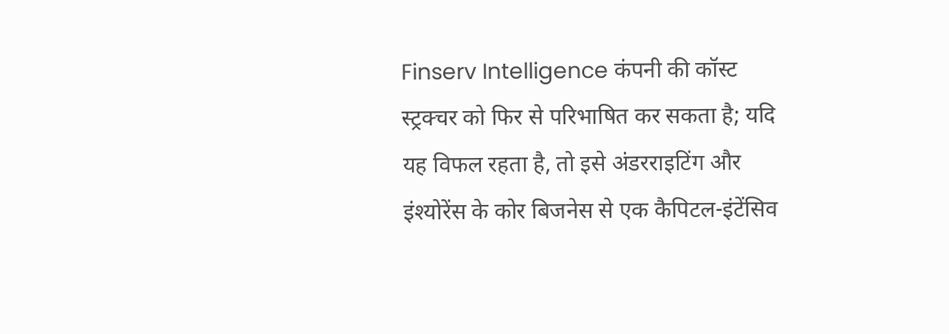Finserv Intelligence कंपनी की कॉस्ट स्ट्रक्चर को फिर से परिभाषित कर सकता है; यदि यह विफल रहता है, तो इसे अंडरराइटिंग और इंश्योरेंस के कोर बिजनेस से एक कैपिटल-इंटेंसिव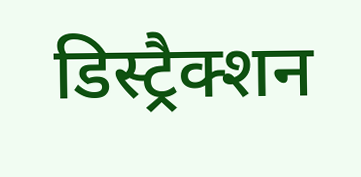डिस्ट्रैक्शन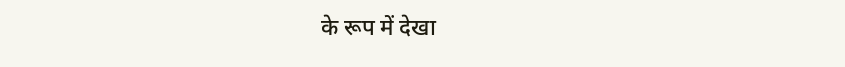के रूप में देखा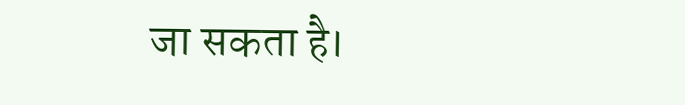जा सकता है।